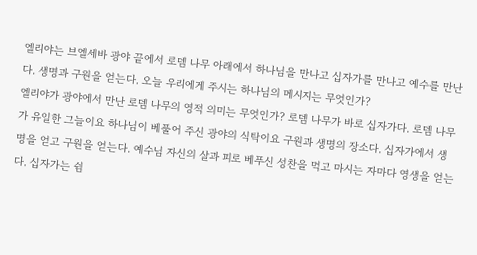엘리야는 브엘세바 광야 끝에서 로뎀 나무 아래에서 하나님을 만나고 십자가를 만나고 예수를 만난다. 생명과 구원을 얻는다. 오늘 우리에게 주시는 하나님의 메시지는 무엇인가?
엘리야가 광야에서 만난 로뎀 나무의 영적 의미는 무엇인가? 로뎀 나무가 바로 십자가다. 로뎀 나무가 유일한 그늘이요 하나님이 베풀어 주신 광야의 식탁이요 구원과 생명의 장소다. 십자가에서 생명을 얻고 구원을 얻는다. 예수님 자신의 살과 피로 베푸신 성찬을 먹고 마시는 자마다 영생을 얻는다. 십자가는 쉼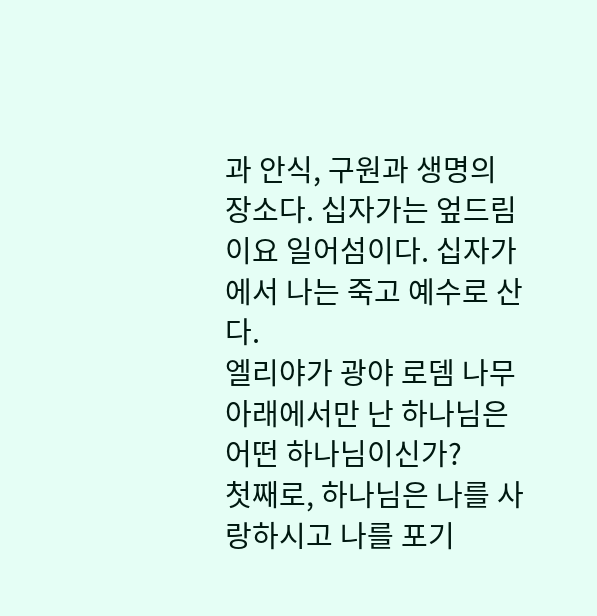과 안식, 구원과 생명의 장소다. 십자가는 엎드림이요 일어섬이다. 십자가에서 나는 죽고 예수로 산다.
엘리야가 광야 로뎀 나무 아래에서만 난 하나님은 어떤 하나님이신가?
첫째로, 하나님은 나를 사랑하시고 나를 포기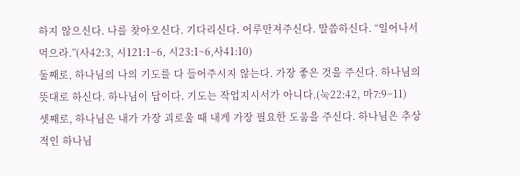하지 않으신다. 나를 찾아오신다. 기다리신다. 어루만져주신다. 말씀하신다. “일어나서 먹으라.”(사42:3, 시121:1~6, 시23:1~6,사41:10)
둘째로, 하나님의 나의 기도를 다 들어주시지 않는다. 가장 좋은 것을 주신다. 하나님의 뜻대로 하신다. 하나님이 답이다. 기도는 작업지시서가 아니다.(눅22:42, 마7:9~11)
셋째로, 하나님은 내가 가장 괴로울 때 내게 가장 필요한 도움을 주신다. 하나님은 추상적인 하나님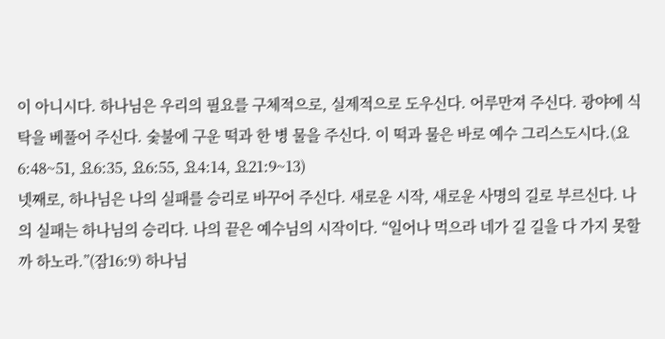이 아니시다. 하나님은 우리의 필요를 구체적으로, 실제적으로 도우신다. 어루만져 주신다. 광야에 식탁을 베풀어 주신다. 숯불에 구운 떡과 한 병 물을 주신다. 이 떡과 물은 바로 예수 그리스도시다.(요6:48~51, 요6:35, 요6:55, 요4:14, 요21:9~13)
넷째로, 하나님은 나의 실패를 승리로 바꾸어 주신다. 새로운 시작, 새로운 사명의 길로 부르신다. 나의 실패는 하나님의 승리다. 나의 끝은 예수님의 시작이다. “일어나 먹으라 네가 길 길을 다 가지 못할까 하노라.”(잠16:9) 하나님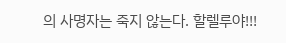의 사명자는 죽지 않는다. 할렐루야!!!